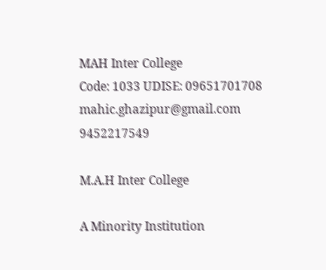MAH Inter College
Code: 1033 UDISE: 09651701708
mahic.ghazipur@gmail.com 9452217549

M.A.H Inter College

A Minority Institution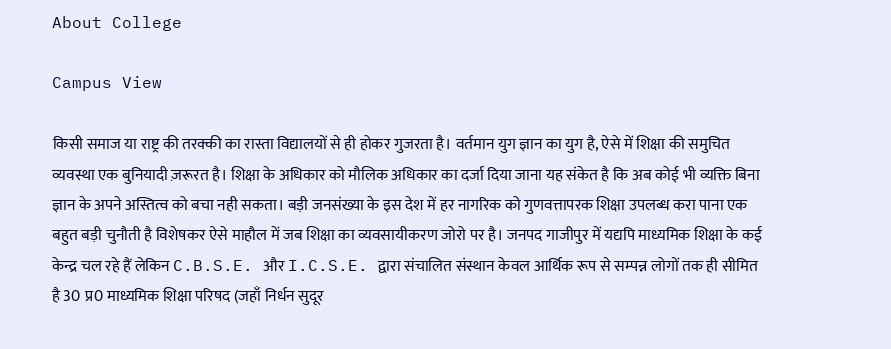About College

Campus View

किसी समाज या राष्ट्र की तरक्की का रास्ता विद्यालयों से ही होकर गुजरता है। वर्तमान युग ज्ञान का युग है, ऐसे में शिक्षा की समुचित व्यवस्था एक बुनियादी ज़रूरत है। शिक्षा के अधिकार को मौलिक अधिकार का दर्जा दिया जाना यह संकेत है कि अब कोई भी व्यक्ति बिना ज्ञान के अपने अस्तित्व को बचा नही सकता। बड़ी जनसंख्या के इस देश में हर नागरिक को गुणवत्तापरक शिक्षा उपलब्ध करा पाना एक बहुत बड़ी चुनौती है विशेषकर ऐसे माहौल में जब शिक्षा का व्यवसायीकरण जोरो पर है। जनपद गाजीपुर में यद्यपि माध्यमिक शिक्षा के कई केन्द्र चल रहे हैं लेकिन C.B.S.E. और I.C.S.E. द्वारा संचालित संस्थान केवल आर्थिक रूप से सम्पन्न लोगों तक ही सीमित है 30 प्र0 माध्यमिक शिक्षा परिषद (जहाँ निर्धन सुदूर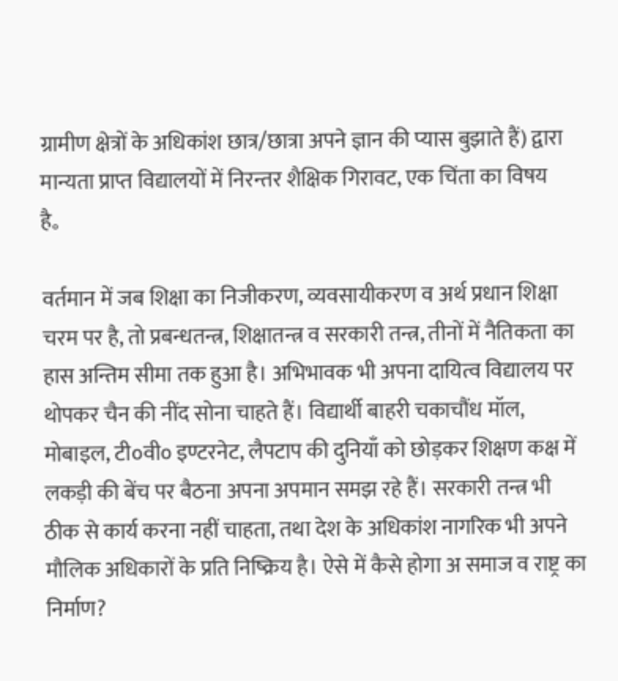ग्रामीण क्षेत्रों के अधिकांश छात्र/छात्रा अपने ज्ञान की प्यास बुझाते हैं) द्वारा मान्यता प्राप्त विद्यालयों में निरन्तर शैक्षिक गिरावट, एक चिंता का विषय है。

वर्तमान में जब शिक्षा का निजीकरण, व्यवसायीकरण व अर्थ प्रधान शिक्षा चरम पर है, तो प्रबन्धतन्त्र, शिक्षातन्त्र व सरकारी तन्त्र, तीनों में नैतिकता का हास अन्तिम सीमा तक हुआ है। अभिभावक भी अपना दायित्व विद्यालय पर थोपकर चैन की नींद सोना चाहते हैं। विद्यार्थी बाहरी चकाचौंध मॉल, मोबाइल, टी०वी० इण्टरनेट, लैपटाप की दुनियाँ को छोड़कर शिक्षण कक्ष में लकड़ी की बेंच पर बैठना अपना अपमान समझ रहे हैं। सरकारी तन्त्र भी ठीक से कार्य करना नहीं चाहता, तथा देश के अधिकांश नागरिक भी अपने मौलिक अधिकारों के प्रति निष्क्रिय है। ऐसे में कैसे होगा अ समाज व राष्ट्र का निर्माण?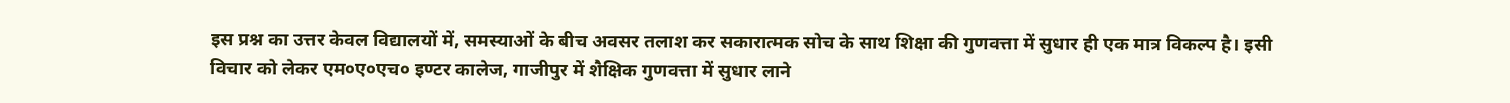इस प्रश्न का उत्तर केवल विद्यालयों में, समस्याओं के बीच अवसर तलाश कर सकारात्मक सोच के साथ शिक्षा की गुणवत्ता में सुधार ही एक मात्र विकल्प है। इसी विचार को लेकर एम०ए०एच० इण्टर कालेज, गाजीपुर में शैक्षिक गुणवत्ता में सुधार लाने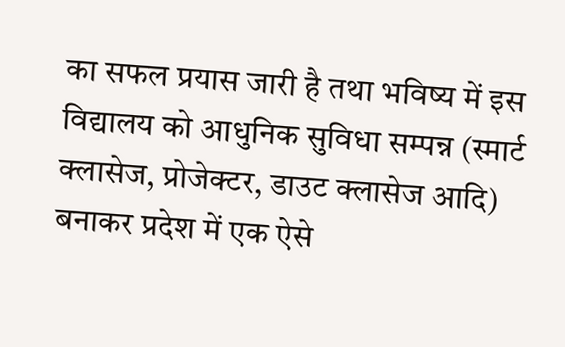का सफल प्रयास जारी है तथा भविष्य में इस विद्यालय को आधुनिक सुविधा सम्पन्न (स्मार्ट क्लासेज, प्रोजेक्टर, डाउट क्लासेज आदि) बनाकर प्रदेश में एक ऐसे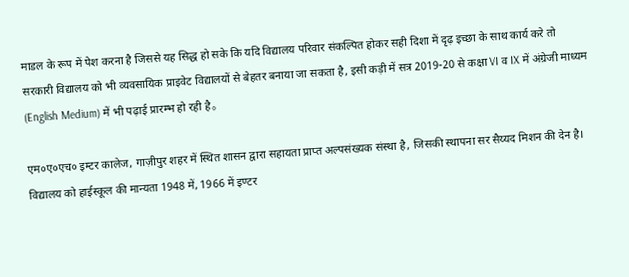माडल के रूप में पेश करना है जिससे यह सिद्ध हो सके कि यदि विद्यालय परिवार संकल्पित होकर सही दिशा में दृढ़ इच्छा के साथ कार्य करे तो सरकारी विद्यालय को भी व्यवसायिक प्राइवेट विद्यालयों से बेहतर बनाया जा सकता है, इसी कड़ी में सत्र 2019-20 से कक्षा VI व IX में अंग्रेजी माध्यम (English Medium) में भी पढ़ाई प्रारम्भ हो रही है。

एम०ए०एच० इम्टर कालेज, गाज़ीपुर शहर में स्थित शासन द्वारा सहायता प्राप्त अल्पसंख्यक संस्था है, जिसकी स्थापना सर सैय्यद मिशन की देन है। विद्यालय को हाईस्कूल की मान्यता 1948 में, 1966 में इण्टर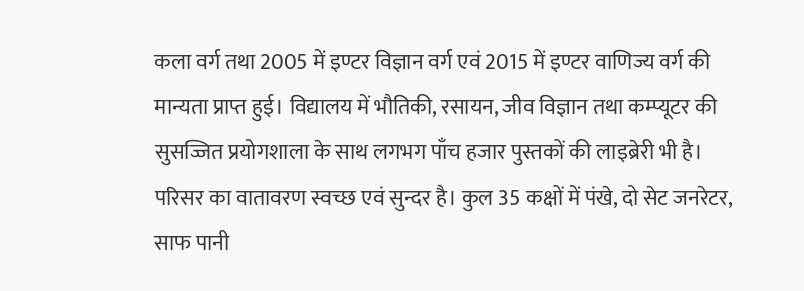कला वर्ग तथा 2005 में इण्टर विज्ञान वर्ग एवं 2015 में इण्टर वाणिज्य वर्ग की मान्यता प्राप्त हुई। विद्यालय में भौतिकी, रसायन, जीव विज्ञान तथा कम्प्यूटर की सुसज्जित प्रयोगशाला के साथ लगभग पाँच हजार पुस्तकों की लाइब्रेरी भी है। परिसर का वातावरण स्वच्छ एवं सुन्दर है। कुल 35 कक्षों में पंखे, दो सेट जनरेटर, साफ पानी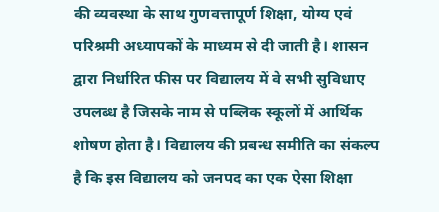की व्यवस्था के साथ गुणवत्तापूर्ण शिक्षा, योग्य एवं परिश्रमी अध्यापकों के माध्यम से दी जाती है। शासन द्वारा निर्धारित फीस पर विद्यालय में वे सभी सुविधाए उपलब्ध है जिसके नाम से पब्लिक स्कूलों में आर्थिक शोषण होता है। विद्यालय की प्रबन्ध समीति का संकल्प है कि इस विद्यालय को जनपद का एक ऐसा शिक्षा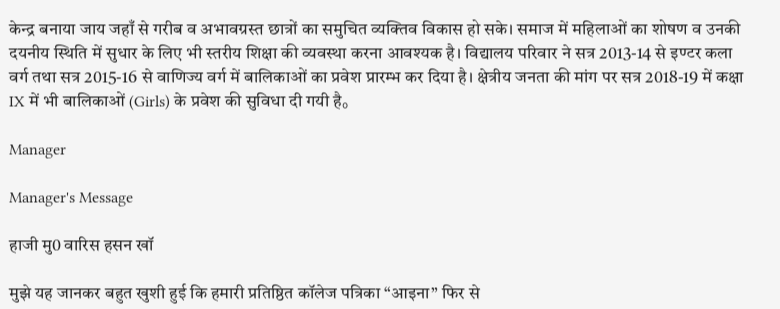केन्द्र बनाया जाय जहाँ से गरीब व अभावग्रस्त छात्रों का समुचित व्यक्तिव विकास हो सके। समाज में महिलाओं का शोषण व उनकी दयनीय स्थिति में सुधार के लिए भी स्तरीय शिक्षा की व्यवस्था करना आवश्यक है। विद्यालय परिवार ने सत्र 2013-14 से इण्टर कला वर्ग तथा सत्र 2015-16 से वाणिज्य वर्ग में बालिकाओं का प्रवेश प्रारम्भ कर दिया है। क्षेत्रीय जनता की मांग पर सत्र 2018-19 में कक्षा IX में भी बालिकाओं (Girls) के प्रवेश की सुविधा दी गयी है。

Manager

Manager's Message

हाजी मु0 वारिस हसन खॉ

मुझे यह जानकर बहुत खुशी हुई कि हमारी प्रतिष्ठित कॉलेज पत्रिका “आइना” फिर से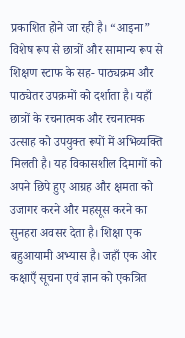प्रकाशित होने जा रही है। “आइना” विशेष रूप से छात्रों और सामान्य रूप से शिक्षण स्टाफ के सह- पाठ्यक्रम और पाठ्येतर उपक्रमों को दर्शाता है। यहाँ छात्रों के रचनात्मक और रचनात्मक उत्साह को उपयुक्त रूपों में अभिव्यक्ति मिलती है। यह विकासशील दिमागों को अपने छिपे हुए आग्रह और क्षमता को उजागर करने और महसूस करने का सुनहरा अवसर देता है। शिक्षा एक बहुआयामी अभ्यास है। जहाँ एक ओर कक्षाएँ सूचना एवं ज्ञान को एकत्रित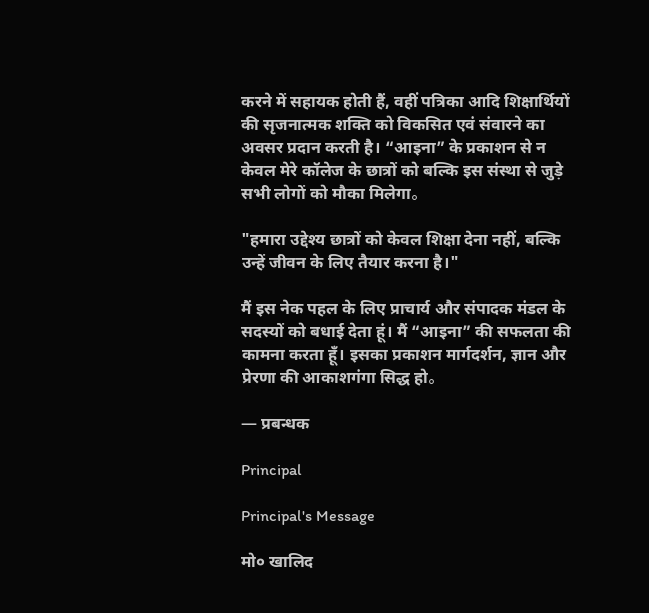करने में सहायक होती हैं, वहीं पत्रिका आदि शिक्षार्थियों की सृजनात्मक शक्ति को विकसित एवं संवारने का अवसर प्रदान करती है। “आइना” के प्रकाशन से न केवल मेरे कॉलेज के छात्रों को बल्कि इस संस्था से जुड़े सभी लोगों को मौका मिलेगा。

"हमारा उद्देश्य छात्रों को केवल शिक्षा देना नहीं, बल्कि उन्हें जीवन के लिए तैयार करना है।"

मैं इस नेक पहल के लिए प्राचार्य और संपादक मंडल के सदस्यों को बधाई देता हूं। मैं “आइना” की सफलता की कामना करता हूँ। इसका प्रकाशन मार्गदर्शन, ज्ञान और प्रेरणा की आकाशगंगा सिद्ध हो。

— प्रबन्धक

Principal

Principal's Message

मो० खालिद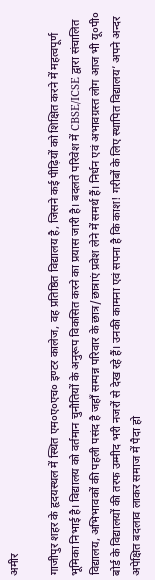अमीर

गाजीपुर शहर के हृदयस्थल में स्थित एम०ए०एच० इण्टर कालेज, वह प्रतिष्ठित विद्यालय है, जिसने कई पीढ़ियों को शिक्षित करने में महत्वपूर्ण भूमिका निभाई है। विद्यालय को वर्तमान चुनौतियों के अनुरूप विकसित करने का प्रयास जारी है। बदलते परिवेश में CBSE/ICSE द्वारा संचालित विद्यालय, अभिभावकों की पहली पसंद है जहाँ सम्पन्न परिवार के छात्र/छात्राएं प्रवेश लेने में समर्थ हैं। निर्धन एवं अभावग्रस्त लोग आज भी यू०पी० बोर्ड के विद्यालयों की तरफ उम्मीद भरी नजरों से देख रहे हैं। उनकी कामना एवं सपना है कि काश! गरीबों के लिए स्थापित विद्यालय’ अपने अन्दर अपेक्षित बदलाव लाकर समाज में पैदा हो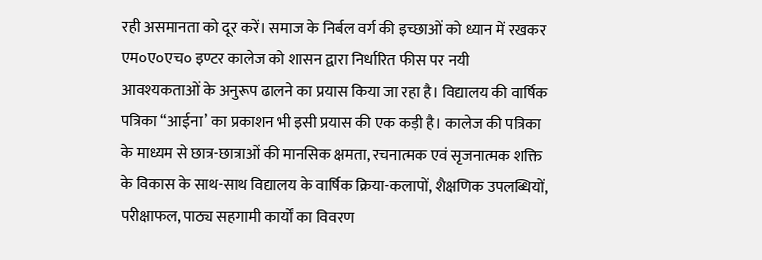रही असमानता को दूर करें। समाज के निर्बल वर्ग की इच्छाओं को ध्यान में रखकर एम०ए०एच० इण्टर कालेज को शासन द्वारा निर्धारित फीस पर नयी आवश्यकताओं के अनुरूप ढालने का प्रयास किया जा रहा है। विद्यालय की वार्षिक पत्रिका “आईना’ का प्रकाशन भी इसी प्रयास की एक कड़ी है। कालेज की पत्रिका के माध्यम से छात्र-छात्राओं की मानसिक क्षमता, रचनात्मक एवं सृजनात्मक शक्ति के विकास के साथ-साथ विद्यालय के वार्षिक क्रिया-कलापों, शैक्षणिक उपलब्धियों, परीक्षाफल, पाठ्य सहगामी कार्यों का विवरण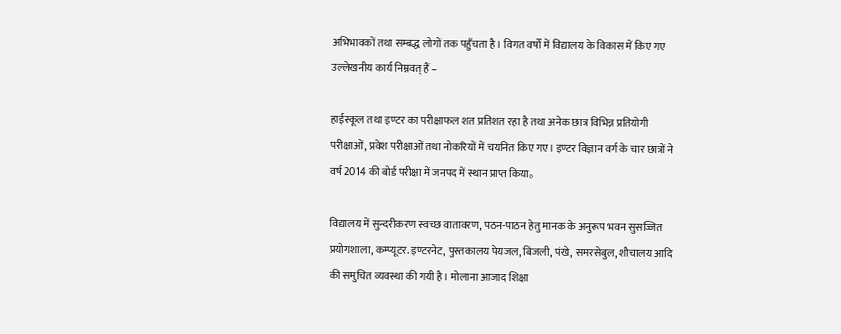अभिभावकों तथा सम्बद्ध लोगों तक पहुँचता है। विगत वर्षों में विद्यालय के विकास में किए गए उल्लेखनीय कार्य निम्नवत् हैं –

हाईस्कूल तथा इण्टर का परीक्षाफल शत प्रतिशत रहा है तथा अनेक छात्र विभिन्न प्रतियोगी परीक्षाओं, प्रवेश परीक्षाओं तथा नोकरियों में चयनित किए गए। इण्टर विज्ञान वर्ग के चार छात्रों ने वर्ष 2014 की बोर्ड परीक्षा में जनपद में स्थान प्राप्त किया。

विद्यालय में सुन्दरीकरण स्वच्छ वातावरण, पठन-पाठन हेतु मानक के अनुरूप भवन सुसज्जित प्रयोगशाला, कम्प्यूटर. इण्टरनेट, पुस्तकालय पेयजल, बिजली, पंखे, समरसेबुल, शौचालय आदि की समुचित व्यवस्था की गयी है। मोलाना आजाद शिक्षा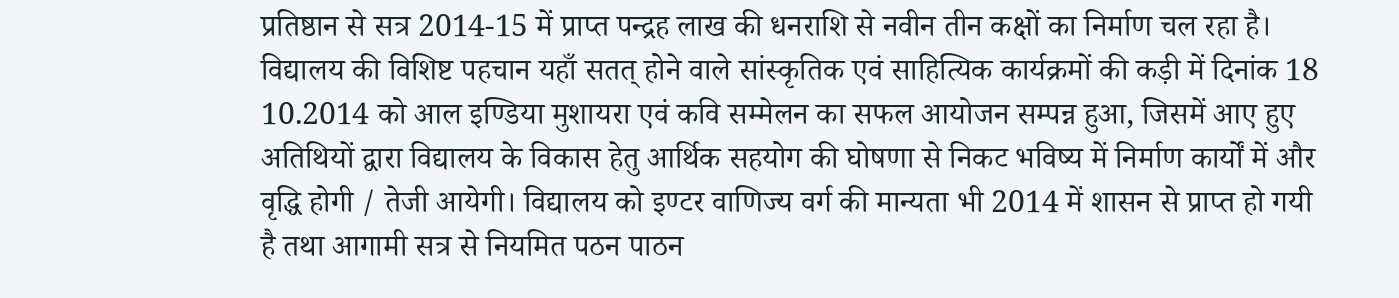प्रतिष्ठान से सत्र 2014-15 में प्राप्त पन्द्रह लाख की धनराशि से नवीन तीन कक्षों का निर्माण चल रहा है। विद्यालय की विशिष्ट पहचान यहाँ सतत् होने वाले सांस्कृतिक एवं साहित्यिक कार्यक्रमों की कड़ी में दिनांक 18 10.2014 को आल इण्डिया मुशायरा एवं कवि सम्मेलन का सफल आयोजन सम्पन्न हुआ, जिसमें आए हुए अतिथियों द्वारा विद्यालय के विकास हेतु आर्थिक सहयोग की घोषणा से निकट भविष्य में निर्माण कार्यों में और वृद्धि होगी / तेजी आयेगी। विद्यालय को इण्टर वाणिज्य वर्ग की मान्यता भी 2014 में शासन से प्राप्त हो गयी है तथा आगामी सत्र से नियमित पठन पाठन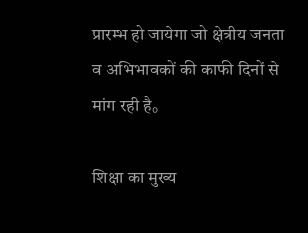प्रारम्भ हो जायेगा जो क्षेत्रीय जनता व अभिभावकों की काफी दिनों से मांग रही है。

शिक्षा का मुख्य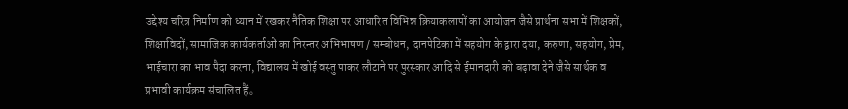उद्देश्य चरित्र निर्माण को ध्यान में रखकर नैतिक शिक्षा पर आधारित विभिन्न क्रियाकलापों का आयोजन जैसे प्रार्थना सभा में शिक्षकों, शिक्षाविदों, सामाजिक कार्यकर्ताओं का निरन्तर अभिभाषण / सम्बोधन, दानपेटिका में सहयोग के द्वारा दया, करुणा, सहयोग, प्रेम, भाईचारा का भाव पैदा करना, विद्यालय में खोई वस्तु पाकर लौटाने पर पुरस्कार आदि से ईमानदारी को बढ़ावा देने जैसे सार्थक व प्रभावी कार्यक्रम संचालित हैं。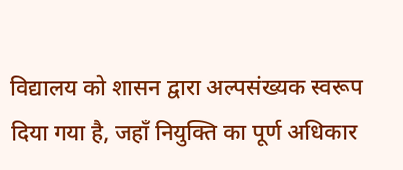विद्यालय को शासन द्वारा अल्पसंख्यक स्वरूप दिया गया है, जहाँ नियुक्ति का पूर्ण अधिकार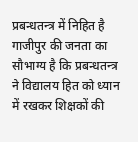प्रबन्धतन्त्र में निहित है गाजीपुर की जनता का सौभाग्य है कि प्रबन्धतन्त्र ने विद्यालय हित को ध्यान में रखकर शिक्षकों की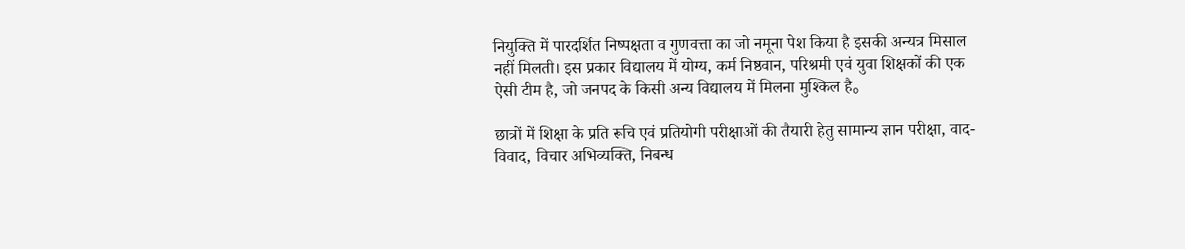नियुक्ति में पारदर्शित निष्पक्षता व गुणवत्ता का जो नमूना पेश किया है इसकी अन्यत्र मिसाल नहीं मिलती। इस प्रकार विद्यालय में योग्य, कर्म निष्ठवान, परिश्रमी एवं युवा शिक्षकों की एक ऐसी टीम है, जो जनपद के किसी अन्य विद्यालय में मिलना मुश्किल है。

छात्रों में शिक्षा के प्रति रूचि एवं प्रतियोगी परीक्षाओं की तैयारी हेतु सामान्य ज्ञान परीक्षा, वाद-विवाद, विचार अभिव्यक्ति, निबन्ध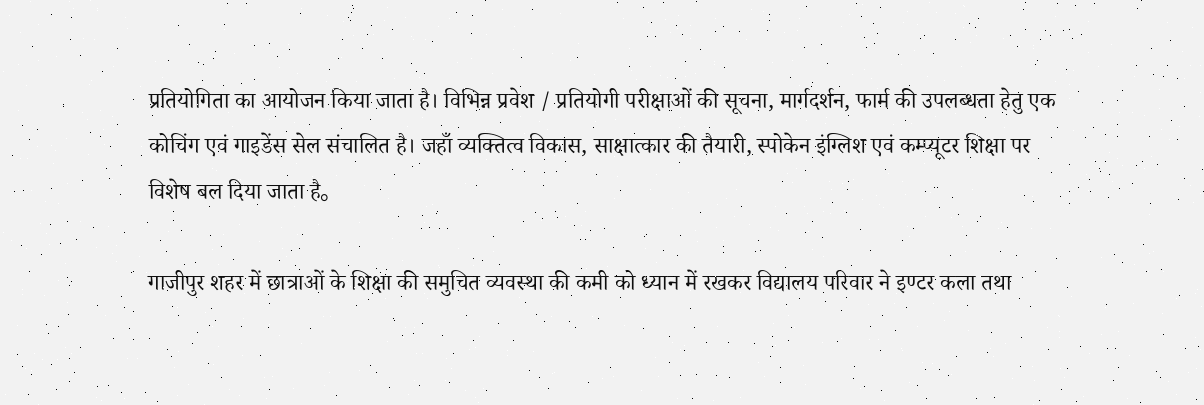प्रतियोगिता का आयोजन किया जाता है। विभिन्न प्रवेश / प्रतियोगी परीक्षाओं की सूचना, मार्गदर्शन, फार्म की उपलब्धता हेतु एक कोचिंग एवं गाइडेंस सेल संचालित है। जहाँ व्यक्तित्व विकास, साक्षात्कार की तैयारी, स्पोकेन इंग्लिश एवं कम्प्यूटर शिक्षा पर विशेष बल दिया जाता है。

गाजीपुर शहर में छात्राओं के शिक्षा की समुचित व्यवस्था की कमी को ध्यान में रखकर विद्यालय परिवार ने इण्टर कला तथा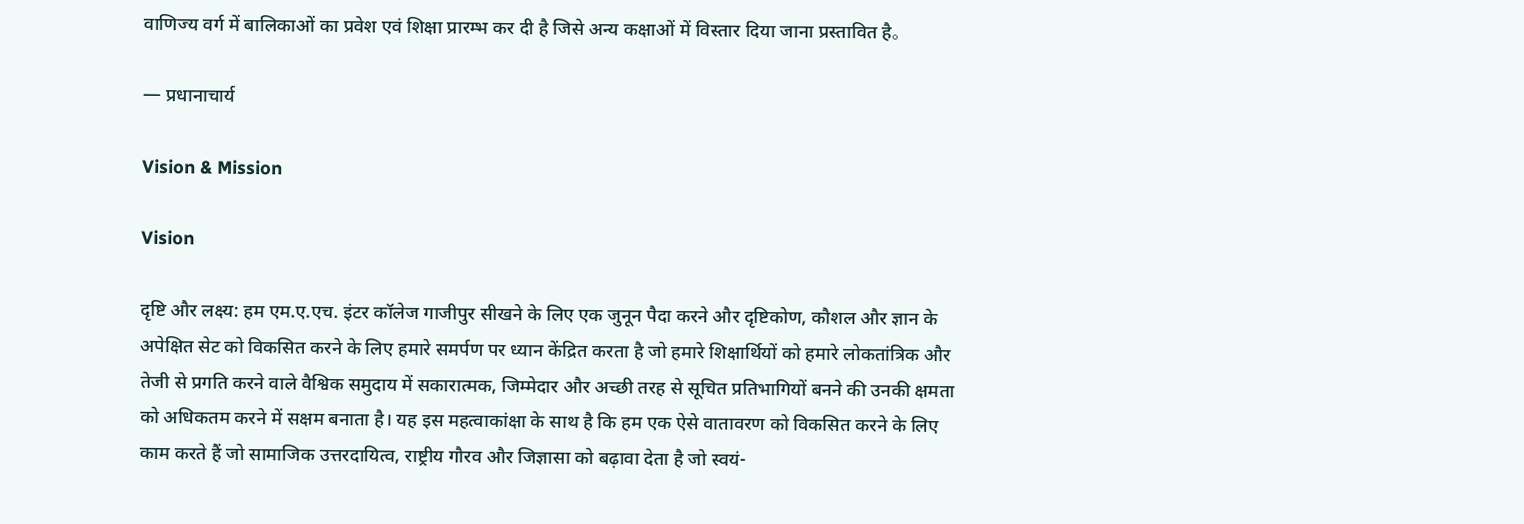वाणिज्य वर्ग में बालिकाओं का प्रवेश एवं शिक्षा प्रारम्भ कर दी है जिसे अन्य कक्षाओं में विस्तार दिया जाना प्रस्तावित है。

— प्रधानाचार्य

Vision & Mission

Vision

दृष्टि और लक्ष्य: हम एम.ए.एच. इंटर कॉलेज गाजीपुर सीखने के लिए एक जुनून पैदा करने और दृष्टिकोण, कौशल और ज्ञान के अपेक्षित सेट को विकसित करने के लिए हमारे समर्पण पर ध्यान केंद्रित करता है जो हमारे शिक्षार्थियों को हमारे लोकतांत्रिक और तेजी से प्रगति करने वाले वैश्विक समुदाय में सकारात्मक, जिम्मेदार और अच्छी तरह से सूचित प्रतिभागियों बनने की उनकी क्षमता को अधिकतम करने में सक्षम बनाता है। यह इस महत्वाकांक्षा के साथ है कि हम एक ऐसे वातावरण को विकसित करने के लिए काम करते हैं जो सामाजिक उत्तरदायित्व, राष्ट्रीय गौरव और जिज्ञासा को बढ़ावा देता है जो स्वयं-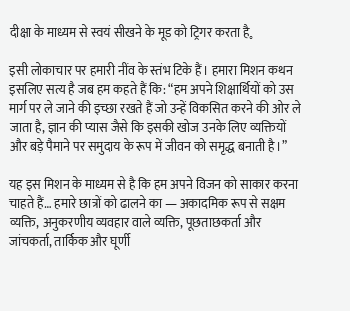दीक्षा के माध्यम से स्वयं सीखने के मूड को ट्रिगर करता है。

इसी लोकाचार पर हमारी नींव के स्तंभ टिके हैं। हमारा मिशन कथन इसलिए सत्य है जब हम कहते हैं कि: “हम अपने शिक्षार्थियों को उस मार्ग पर ले जाने की इच्छा रखते हैं जो उन्हें विकसित करने की ओर ले जाता है, ज्ञान की प्यास जैसे कि इसकी खोज उनके लिए व्यक्तियों और बड़े पैमाने पर समुदाय के रूप में जीवन को समृद्ध बनाती है।”

यह इस मिशन के माध्यम से है कि हम अपने विजन को साकार करना चाहते हैं… हमारे छात्रों को ढालने का — अकादमिक रूप से सक्षम व्यक्ति, अनुकरणीय व्यवहार वाले व्यक्ति, पूछताछकर्ता और जांचकर्ता, तार्किक और घूर्णी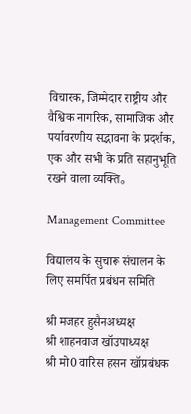विचारक, जिम्मेदार राष्ट्रीय और वैश्विक नागरिक, सामाजिक और पर्यावरणीय सद्भावना के प्रदर्शक, एक और सभी के प्रति सहानुभूति रखने वाला व्यक्ति。

Management Committee

विद्यालय के सुचारू संचालन के लिए समर्पित प्रबंधन समिति

श्री मजहर हुसैनअध्यक्ष
श्री शाहनवाज खॉउपाध्यक्ष
श्री मो0 वारिस हसन खॉप्रबंधक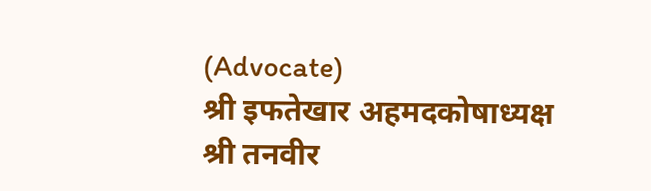(Advocate)
श्री इफतेखार अहमदकोषाध्यक्ष
श्री तनवीर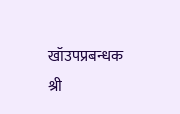खॉउपप्रबन्धक
श्री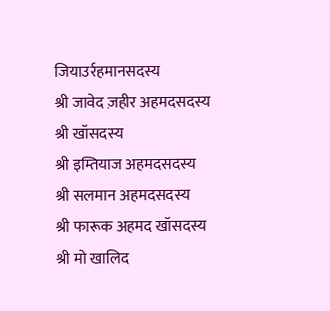जियाउर्रहमानसदस्य
श्री जावेद ज़हीर अहमदसदस्य
श्री खॉसदस्य
श्री इम्तियाज अहमदसदस्य
श्री सलमान अहमदसदस्य
श्री फारूक अहमद खॉसदस्य
श्री मो खालिद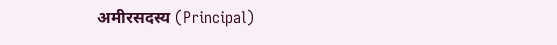अमीरसदस्य (Principal)